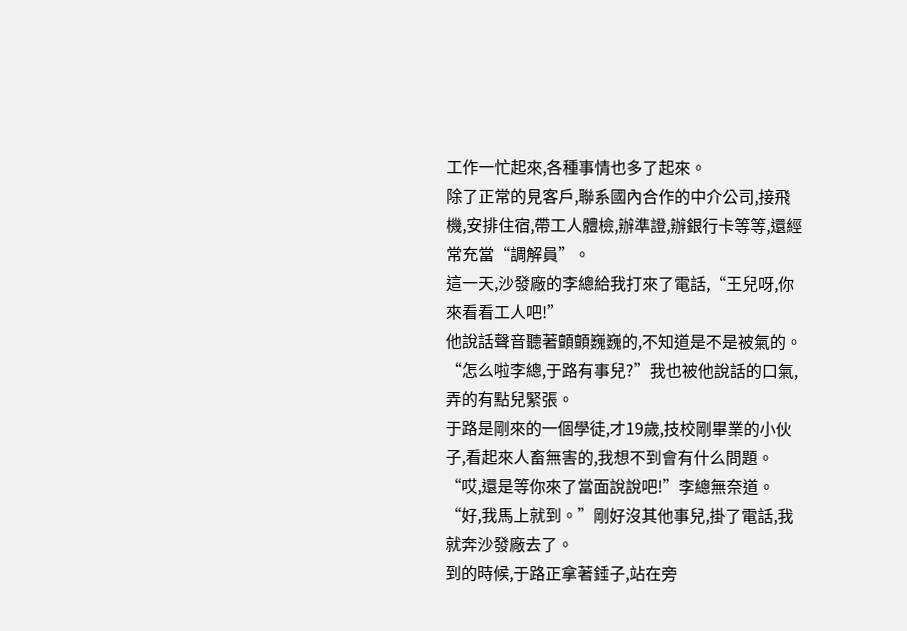工作一忙起來,各種事情也多了起來。
除了正常的見客戶,聯系國內合作的中介公司,接飛機,安排住宿,帶工人體檢,辦準證,辦銀行卡等等,還經常充當“調解員”。
這一天,沙發廠的李總給我打來了電話,“王兒呀,你來看看工人吧!”
他說話聲音聽著顫顫巍巍的,不知道是不是被氣的。
“怎么啦李總,于路有事兒?”我也被他說話的口氣,弄的有點兒緊張。
于路是剛來的一個學徒,才19歲,技校剛畢業的小伙子,看起來人畜無害的,我想不到會有什么問題。
“哎,還是等你來了當面說說吧!”李總無奈道。
“好,我馬上就到。”剛好沒其他事兒,掛了電話,我就奔沙發廠去了。
到的時候,于路正拿著錘子,站在旁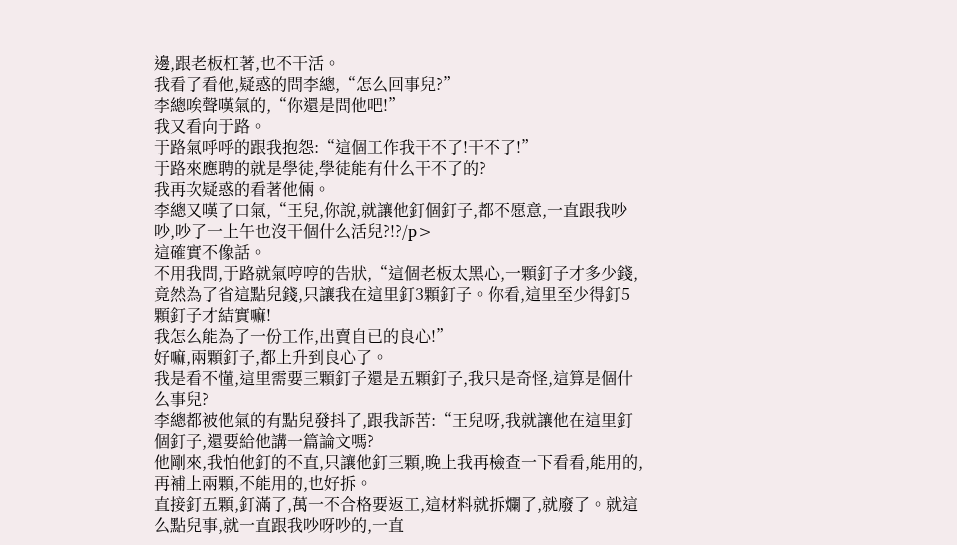邊,跟老板杠著,也不干活。
我看了看他,疑惑的問李總,“怎么回事兒?”
李總唉聲嘆氣的,“你還是問他吧!”
我又看向于路。
于路氣呼呼的跟我抱怨:“這個工作我干不了!干不了!”
于路來應聘的就是學徒,學徒能有什么干不了的?
我再次疑惑的看著他倆。
李總又嘆了口氣,“王兒,你說,就讓他釘個釘子,都不愿意,一直跟我吵吵,吵了一上午也沒干個什么活兒?!?/p>
這確實不像話。
不用我問,于路就氣哼哼的告狀,“這個老板太黑心,一顆釘子才多少錢,竟然為了省這點兒錢,只讓我在這里釘3顆釘子。你看,這里至少得釘5顆釘子才結實嘛!
我怎么能為了一份工作,出賣自已的良心!”
好嘛,兩顆釘子,都上升到良心了。
我是看不懂,這里需要三顆釘子還是五顆釘子,我只是奇怪,這算是個什么事兒?
李總都被他氣的有點兒發抖了,跟我訴苦:“王兒呀,我就讓他在這里釘個釘子,還要給他講一篇論文嗎?
他剛來,我怕他釘的不直,只讓他釘三顆,晚上我再檢查一下看看,能用的,再補上兩顆,不能用的,也好拆。
直接釘五顆,釘滿了,萬一不合格要返工,這材料就拆爛了,就廢了。就這么點兒事,就一直跟我吵呀吵的,一直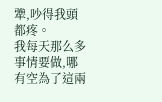犟,吵得我頭都疼。
我每天那么多事情要做,哪有空為了這兩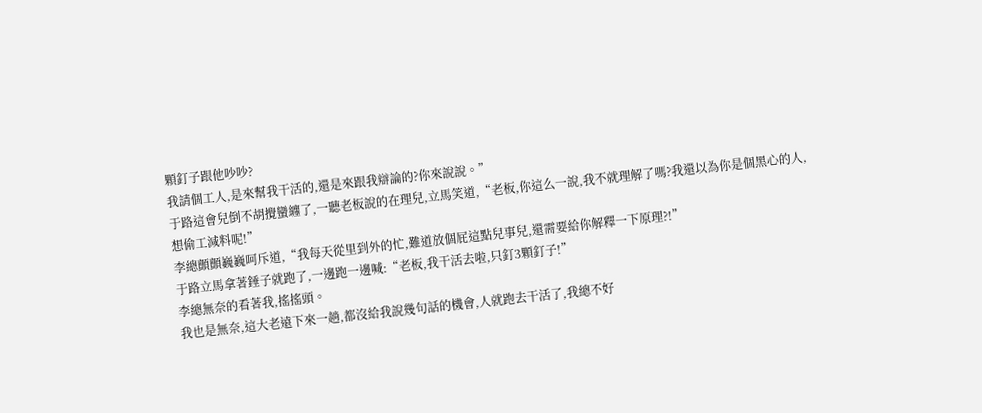顆釘子跟他吵吵?
我請個工人,是來幫我干活的,還是來跟我辯論的?你來說說。”
于路這會兒倒不胡攪蠻纏了,一聽老板說的在理兒,立馬笑道,“老板,你這么一說,我不就理解了嗎?我還以為你是個黑心的人,想偷工減料呢!”
李總顫顫巍巍呵斥道,“我每天從里到外的忙,難道放個屁這點兒事兒,還需要給你解釋一下原理?!”
于路立馬拿著錘子就跑了,一邊跑一邊喊:“老板,我干活去啦,只釘3顆釘子!”
李總無奈的看著我,搖搖頭。
我也是無奈,這大老遠下來一趟,都沒給我說幾句話的機會,人就跑去干活了,我總不好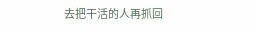去把干活的人再抓回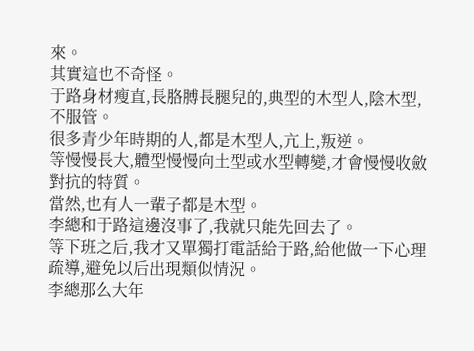來。
其實這也不奇怪。
于路身材瘦直,長胳膊長腿兒的,典型的木型人,陰木型,不服管。
很多青少年時期的人,都是木型人,亢上,叛逆。
等慢慢長大,體型慢慢向土型或水型轉變,才會慢慢收斂對抗的特質。
當然,也有人一輩子都是木型。
李總和于路這邊沒事了,我就只能先回去了。
等下班之后,我才又單獨打電話給于路,給他做一下心理疏導,避免以后出現類似情況。
李總那么大年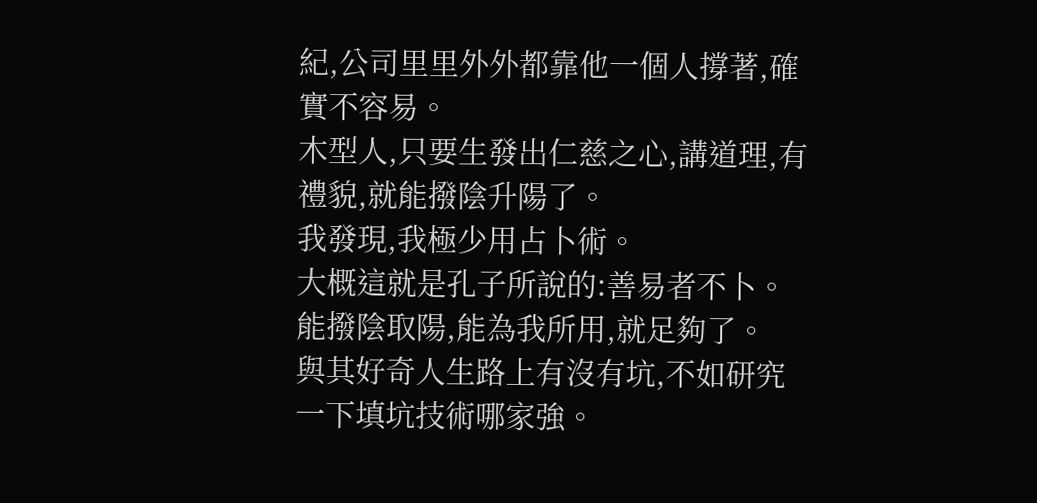紀,公司里里外外都靠他一個人撐著,確實不容易。
木型人,只要生發出仁慈之心,講道理,有禮貌,就能撥陰升陽了。
我發現,我極少用占卜術。
大概這就是孔子所說的:善易者不卜。
能撥陰取陽,能為我所用,就足夠了。
與其好奇人生路上有沒有坑,不如研究一下填坑技術哪家強。